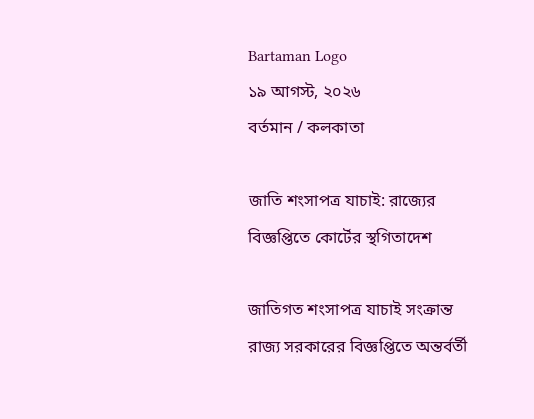Bartaman Logo
১৯ আগস্ট, ২০২৬
বর্তমান / কলকাতা

জাতি শংসাপত্র যাচাই: রাজ্যের বিজ্ঞপ্তিতে কোর্টের স্থগিতাদেশ

জাতিগত শংসাপত্র যাচাই সংক্রান্ত রাজ্য সরকারের বিজ্ঞপ্তিতে অন্তর্বর্তী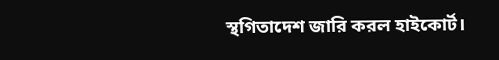স্থগিতাদেশ জারি করল হাইকোর্ট।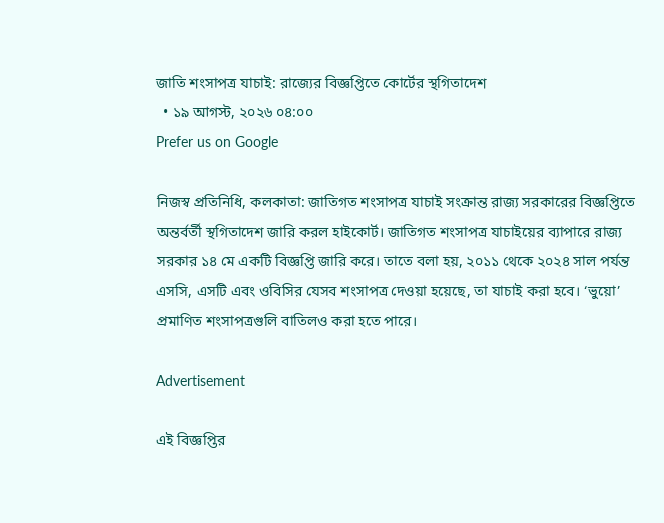জাতি শংসাপত্র যাচাই: রাজ্যের বিজ্ঞপ্তিতে কোর্টের স্থগিতাদেশ
  • ১৯ আগস্ট, ২০২৬ ০৪:০০
Prefer us on Google

নিজস্ব প্রতিনিধি, কলকাতা: জাতিগত শংসাপত্র যাচাই সংক্রান্ত রাজ্য সরকারের বিজ্ঞপ্তিতে অন্তর্বর্তী স্থগিতাদেশ জারি করল হাইকোর্ট। জাতিগত শংসাপত্র যাচাইয়ের ব্যাপারে রাজ্য সরকার ১৪ মে একটি বিজ্ঞপ্তি জারি করে। তাতে বলা হয়, ২০১১ থেকে ২০২৪ সাল পর্যন্ত এসসি, এসটি এবং ওবিসির যেসব শংসাপত্র দেওয়া হয়েছে, তা যাচাই করা হবে। ‘ভুয়ো’ প্রমাণিত শংসাপত্রগুলি বাতিলও করা হতে পারে।

Advertisement

এই বিজ্ঞপ্তির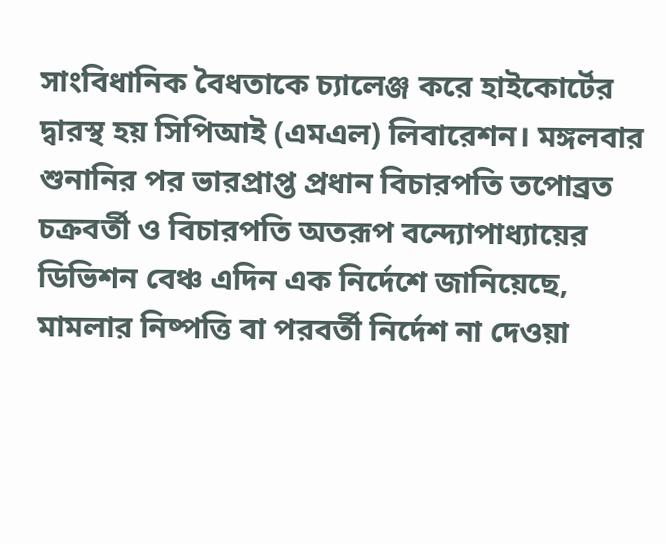সাংবিধানিক বৈধতাকে চ্যালেঞ্জ করে হাইকোর্টের দ্বারস্থ হয় সিপিআই (এমএল) লিবারেশন। মঙ্গলবার শুনানির পর ভারপ্রাপ্ত প্রধান বিচারপতি তপোব্রত চক্রবর্তী ও বিচারপতি অতরূপ বন্দ্যোপাধ্যায়ের ডিভিশন বেঞ্চ এদিন এক নির্দেশে জানিয়েছে, মামলার নিষ্পত্তি বা পরবর্তী নির্দেশ না দেওয়া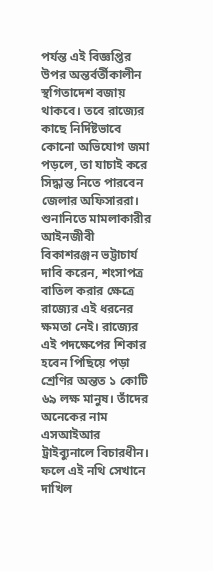পর্যন্ত এই বিজ্ঞপ্তির উপর অন্তর্বর্তীকালীন স্থগিতাদেশ বজায় থাকবে। তবে রাজ্যের কাছে নির্দিষ্টভাবে কোনো অভিযোগ জমা পড়লে, তা যাচাই করে সিদ্ধান্ত নিতে পারবেন জেলার অফিসাররা।
শুনানিতে মামলাকারীর আইনজীবী বিকাশরঞ্জন ভট্টাচার্য দাবি করেন, শংসাপত্র বাতিল করার ক্ষেত্রে রাজ্যের এই ধরনের ক্ষমতা নেই। রাজ্যের এই পদক্ষেপের শিকার হবেন পিছিয়ে পড়া শ্রেণির অন্তত ১ কোটি ৬৯ লক্ষ মানুষ। তাঁদের অনেকের নাম এসআইআর ট্রাইব্যুনালে বিচারধীন। ফলে এই নথি সেখানে দাখিল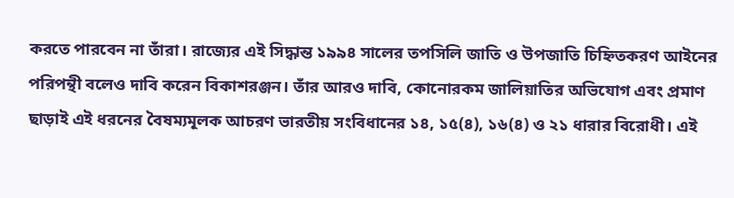করতে পারবেন না তাঁরা। রাজ্যের এই সিদ্ধান্ত ১৯৯৪ সালের তপসিলি জাতি ও উপজাতি চিহ্নিতকরণ আইনের পরিপন্থী বলেও দাবি করেন বিকাশরঞ্জন। তাঁর আরও দাবি, কোনোরকম জালিয়াতির অভিযোগ এবং প্রমাণ ছাড়াই এই ধরনের বৈষম্যমূলক আচরণ ভারতীয় সংবিধানের ১৪, ১৫(৪), ১৬(৪) ও ২১ ধারার বিরোধী। এই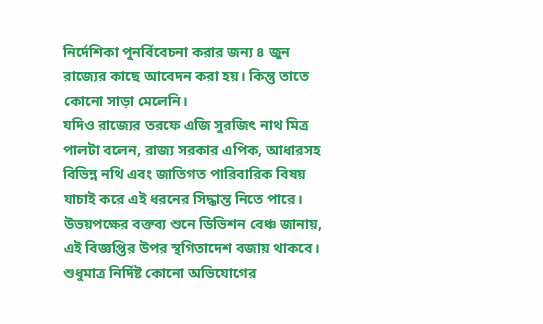নির্দেশিকা পুনর্বিবেচনা করার জন্য ৪ জুন রাজ্যের কাছে আবেদন করা হয়। কিন্তু তাতে কোনো সাড়া মেলেনি।
যদিও রাজ্যের তরফে এজি সুরজিৎ নাথ মিত্র পালটা বলেন, রাজ্য সরকার এপিক, আধারসহ বিভিন্ন নথি এবং জাতিগত পারিবারিক বিষয় যাচাই করে এই ধরনের সিদ্ধান্ত নিতে পারে। উভয়পক্ষের বক্তব্য শুনে ডিভিশন বেঞ্চ জানায়, এই বিজ্ঞপ্তির উপর স্থগিতাদেশ বজায় থাকবে। শুধুমাত্র নির্দিষ্ট কোনো অভিযোগের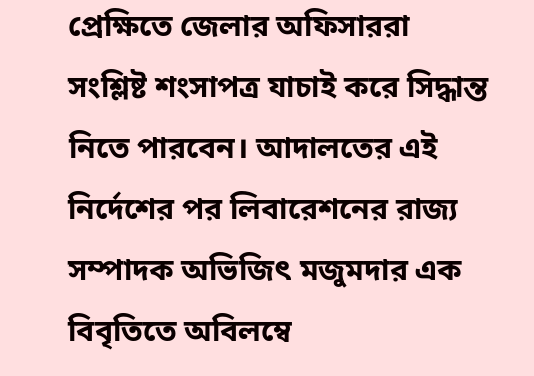প্রেক্ষিতে জেলার অফিসাররা সংশ্লিষ্ট শংসাপত্র যাচাই করে সিদ্ধান্ত নিতে পারবেন। আদালতের এই নির্দেশের পর লিবারেশনের রাজ্য সম্পাদক অভিজিৎ মজুমদার এক বিবৃতিতে অবিলম্বে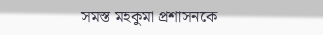সমস্ত মহকুমা প্রশাসনকে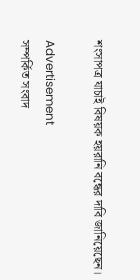শংসাপত্র যাচাই বিষয়ক হয়রানি বন্ধের দাবি জানিয়েছেন।

Advertisement
সম্পর্কিত সংবাদ